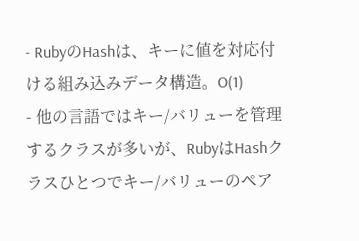- RubyのHashは、キーに値を対応付ける組み込みデータ構造。O(1)
- 他の言語ではキー/バリューを管理するクラスが多いが、RubyはHashクラスひとつでキー/バリューのペア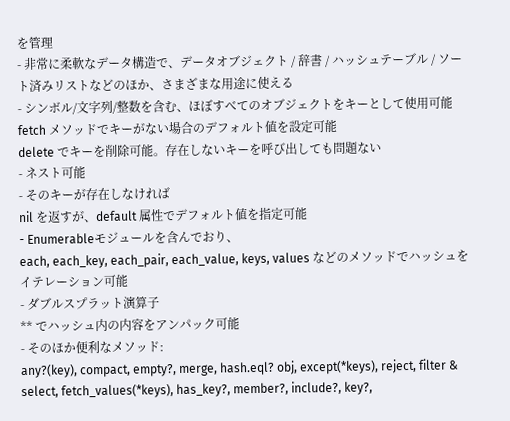を管理
- 非常に柔軟なデータ構造で、データオブジェクト / 辞書 / ハッシュテーブル / ソート済みリストなどのほか、さまざまな用途に使える
- シンボル/文字列/整数を含む、ほぼすべてのオブジェクトをキーとして使用可能
fetch メソッドでキーがない場合のデフォルト値を設定可能
delete でキーを削除可能。存在しないキーを呼び出しても問題ない
- ネスト可能
- そのキーが存在しなければ
nil を返すが、default 属性でデフォルト値を指定可能
- Enumerableモジュールを含んでおり、
each, each_key, each_pair, each_value, keys, values などのメソッドでハッシュをイテレーション可能
- ダブルスプラット演算子
** でハッシュ内の内容をアンパック可能
- そのほか便利なメソッド:
any?(key), compact, empty?, merge, hash.eql? obj, except(*keys), reject, filter & select, fetch_values(*keys), has_key?, member?, include?, key?,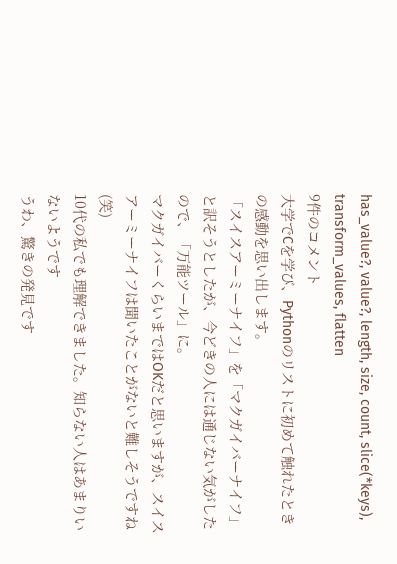has_value?, value?, length, size, count, slice(*keys), transform_values, flatten
9件のコメント
大学でCを学び、Pythonのリストに初めて触れたときの感動を思い出します。
「スイスアーミーナイフ」を「マクガイバーナイフ」と訳そうとしたが、今どきの人には通じない気がしたので、「万能ツール」に。
マクガイバーくらいまではOKだと思いますが、スイスアーミーナイフは聞いたことがないと難しそうですね(笑)
10代の私でも理解できました。知らない人はあまりいないようです
うわ、驚きの発見です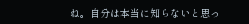ね。自分は本当に知らないと思っ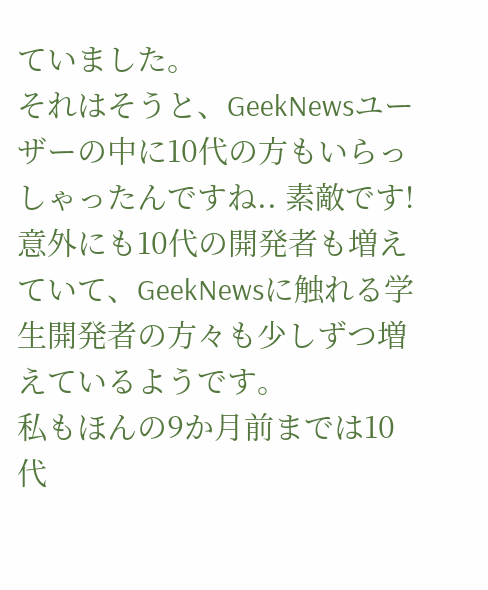ていました。
それはそうと、GeekNewsユーザーの中に10代の方もいらっしゃったんですね.. 素敵です!
意外にも10代の開発者も増えていて、GeekNewsに触れる学生開発者の方々も少しずつ増えているようです。
私もほんの9か月前までは10代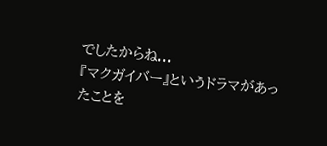でしたからね...
『マクガイバー』というドラマがあったことを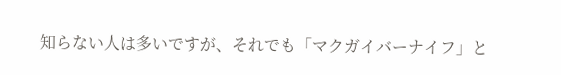知らない人は多いですが、それでも「マクガイバーナイフ」と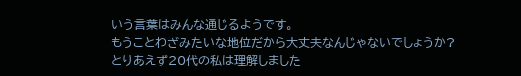いう言葉はみんな通じるようです。
もうことわざみたいな地位だから大丈夫なんじゃないでしょうか? とりあえず20代の私は理解しました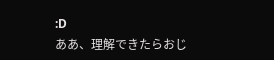:D
ああ、理解できたらおじ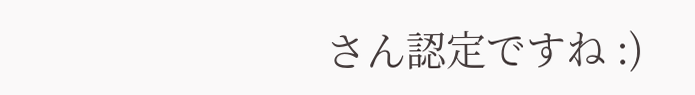さん認定ですね :)